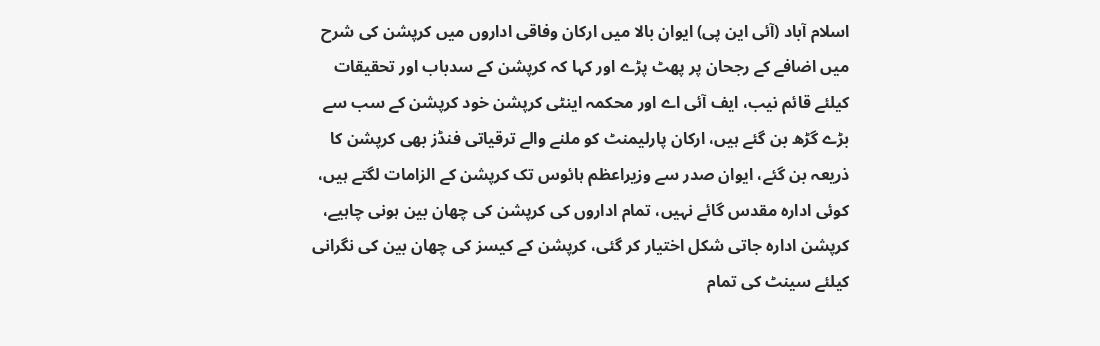اسلام آباد (آئی این پی) ایوان بالا میں ارکان وفاقی اداروں میں کرپشن کی شرح میں اضافے کے رجحان پر پھٹ پڑے اور کہا کہ کرپشن کے سدباب اور تحقیقات کیلئے قائم نیب، ایف آئی اے اور محکمہ اینٹی کرپشن خود کرپشن کے سب سے بڑے گڑھ بن گئے ہیں، ارکان پارلیمنٹ کو ملنے والے ترقیاتی فنڈز بھی کرپشن کا ذریعہ بن گئے، ایوان صدر سے وزیراعظم ہائوس تک کرپشن کے الزامات لگتے ہیں، کوئی ادارہ مقدس گائے نہیں، تمام اداروں کی کرپشن کی چھان بین ہونی چاہیے، کرپشن ادارہ جاتی شکل اختیار کر گئی، کرپشن کے کیسز کی چھان بین کی نگرانی کیلئے سینٹ کی تمام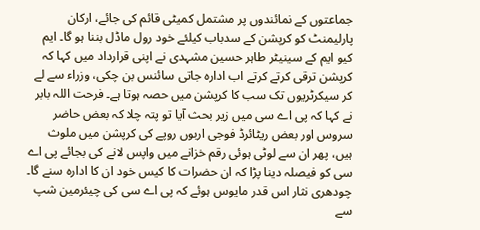جماعتوں کے نمائندوں پر مشتمل کمیٹی قائم کی جائے، ارکان پارلیمنٹ کو کرپشن کے سدباب کیلئے خود رول ماڈل بننا ہو گا۔ ایم کیو ایم کے سینیٹر طاہر حسین مشہدی نے اپنی قرارداد میں کہا کہ کرپشن ترقی کرتے کرتے اب ادارہ جاتی سائنس بن چکی، وزراء سے لے کر سیکرٹریوں تک سب کا کرپشن میں حصہ ہوتا ہے۔ فرحت اللہ بابر نے کہا کہ پی اے سی میں زیر بحث آیا تو پتہ چلا کہ بعض حاضر سروس اور بعض ریٹائرڈ فوجی اربوں روپے کی کرپشن میں ملوث ہیں، پھر ان سے لوٹی ہوئی رقم خزانے میں واپس لانے کی بجائے پی اے سی کو فیصلہ دینا پڑا کہ ان حضرات کا کیس خود ان کا ادارہ سنے گا۔ چودھری نثار اس قدر مایوس ہوئے کہ پی اے سی کی چیئرمین شپ سے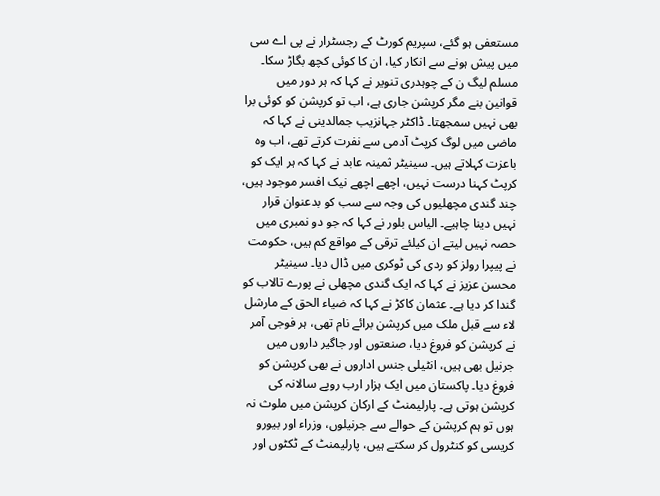مستعفی ہو گئے، سپریم کورٹ کے رجسٹرار نے پی اے سی میں پیش ہونے سے انکار کیا، ان کا کوئی کچھ بگاڑ سکا۔ مسلم لیگ ن کے چوہدری تنویر نے کہا کہ ہر دور میں قوانین بنے مگر کرپشن جاری ہے، اب تو کرپشن کو کوئی برا بھی نہیں سمجھتا۔ ڈاکٹر جہانزیب جمالدینی نے کہا کہ ماضی میں لوگ کرپٹ آدمی سے نفرت کرتے تھے، اب وہ باعزت کہلاتے ہیں۔ سینیٹر ثمینہ عابد نے کہا کہ ہر ایک کو کرپٹ کہنا درست نہیں، اچھے اچھے نیک افسر موجود ہیں، چند گندی مچھلیوں کی وجہ سے سب کو بدعنوان قرار نہیں دینا چاہیے۔ الیاس بلور نے کہا کہ جو دو نمبری میں حصہ نہیں لیتے ان کیلئے ترقی کے مواقع کم ہیں، حکومت نے پیپرا رولز کو ردی کی ٹوکری میں ڈال دیا۔ سینیٹر محسن عزیز نے کہا کہ ایک گندی مچھلی نے پورے تالاب کو گندا کر دیا ہے۔ عثمان کاکڑ نے کہا کہ ضیاء الحق کے مارشل لاء سے قبل ملک میں کرپشن برائے نام تھی، ہر فوجی آمر نے کرپشن کو فروغ دیا، صنعتوں اور جاگیر داروں میں جرنیل بھی ہیں، انٹیلی جنس اداروں نے بھی کرپشن کو فروغ دیا۔ پاکستان میں ایک ہزار ارب روپے سالانہ کی کرپشن ہوتی ہے۔ پارلیمنٹ کے ارکان کرپشن میں ملوث نہ ہوں تو ہم کرپشن کے حوالے سے جرنیلوں، وزراء اور بیورو کریسی کو کنٹرول کر سکتے ہیں، پارلیمنٹ کے ٹکٹوں اور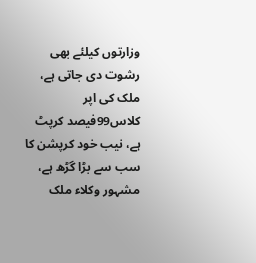وزارتوں کیلئے بھی رشوت دی جاتی ہے، ملک کی اپر کلاس99فیصد کرپٹ ہے، نیب خود کرپشن کا سب سے بڑا گڑھ ہے، مشہور وکلاء ملک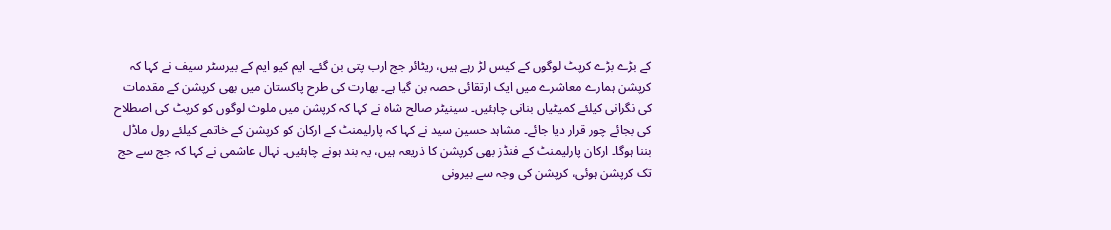کے بڑے بڑے کرپٹ لوگوں کے کیس لڑ رہے ہیں، ریٹائر جج ارب پتی بن گئے۔ ایم کیو ایم کے بیرسٹر سیف نے کہا کہ کرپشن ہمارے معاشرے میں ایک ارتقائی حصہ بن گیا ہے۔ بھارت کی طرح پاکستان میں بھی کرپشن کے مقدمات کی نگرانی کیلئے کمیٹیاں بنانی چاہئیں۔ سینیٹر صالح شاہ نے کہا کہ کرپشن میں ملوث لوگوں کو کرپٹ کی اصطلاح کی بجائے چور قرار دیا جائے۔ مشاہد حسین سید نے کہا کہ پارلیمنٹ کے ارکان کو کرپشن کے خاتمے کیلئے رول ماڈل بننا ہوگا۔ ارکان پارلیمنٹ کے فنڈز بھی کرپشن کا ذریعہ ہیں، یہ بند ہونے چاہئیں۔ نہال عاشمی نے کہا کہ جج سے حج تک کرپشن ہوئی، کرپشن کی وجہ سے بیرونی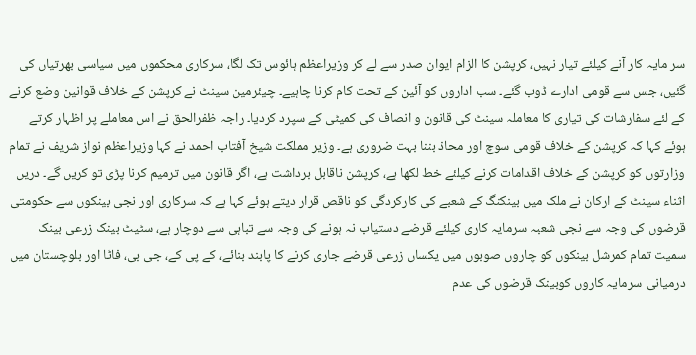سر مایہ کار آنے کیلئے تیار نہیں، کرپشن کا الزام ایوان صدر سے لے کر وزیراعظم ہائوس تک لگا، سرکاری محکموں میں سیاسی بھرتیاں کی گئیں، جس سے قومی ادارے ڈوب گئے۔ سب اداروں کو آئین کے تحت کام کرنا چاہیے۔ چیئرمین سینٹ نے کرپشن کے خلاف قوانین وضع کرنے کے لئے سفارشات کی تیاری کا معاملہ سینٹ کی قانون و انصاف کی کمیٹی کے سپرد کردیا۔ راجہ ظفرالحق نے اس معاملے پر اظہار کرتے ہوئے کہا کہ کرپشن کے خلاف قومی سوچ اور محاذ بننا بہت ضروری ہے۔ وزیر مملکت شیخ آفتاب احمد نے کہا وزیراعظم نواز شریف نے تمام وزارتوں کو کرپشن کے خلاف اقدامات کرنے کیلئے خط لکھا ہے، کرپشن ناقابل برداشت ہے، اگر قانون میں ترمیم کرنا پڑی تو کریں گے۔ دریں اثناء سینٹ کے ارکان نے ملک میں بینکنگ کے شعبے کی کارکردگی کو ناقص قرار دیتے ہوئے کہا ہے کہ سرکاری اور نجی بینکوں سے حکومتی قرضوں کی وجہ سے نجی شعبہ سرمایہ کاری کیلئے قرضے دستیاب نہ ہونے کی وجہ سے تباہی سے دوچار ہے، سٹیٹ بینک زرعی بینک سمیت تمام کمرشل بینکوں کو چاروں صوبوں میں یکساں زرعی قرضے جاری کرنے کا پابند بنائے، کے پی کے، جی بی، فاٹا اور بلوچستان میں درمیانی سرمایہ کاروں کوبینک قرضوں کی عدم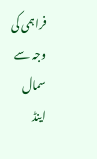فراہمی کی وجہ سے سمال اینڈ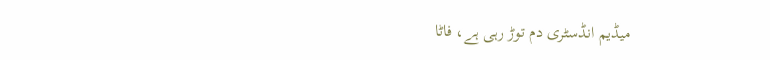میڈیم انڈسٹری دم توڑ رہی ہے، فاٹا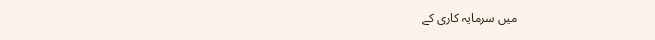میں سرمایہ کاری کے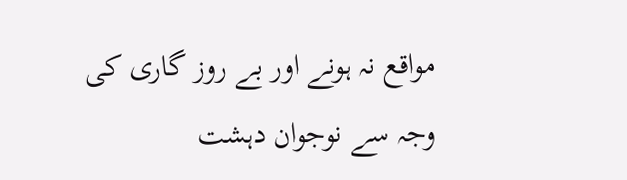مواقع نہ ہونے اور بے روز گاری کی وجہ سے نوجوان دہشت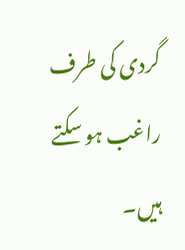گردی کی طرف راغب ہو سکتے ہیں۔